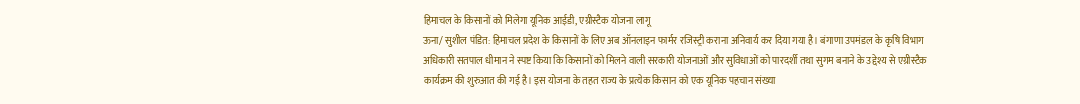हिमाचल के किसानों को मिलेगा यूनिक आईडी, एग्रीस्टैक योजना लागू
ऊना/ सुशील पंडित: हिमाचल प्रदेश के किसानों के लिए अब ऑनलाइन फार्मर रजिस्ट्री कराना अनिवार्य कर दिया गया है। बंगाणा उपमंडल के कृषि विभाग अधिकारी सतपाल धीमान ने स्पष्ट किया कि किसानों को मिलने वाली सरकारी योजनाओं और सुविधाओं को पारदर्शी तथा सुगम बनाने के उद्देश्य से एग्रीस्टैक कार्यक्रम की शुरुआत की गई है। इस योजना के तहत राज्य के प्रत्येक किसान को एक यूनिक पहचान संख्या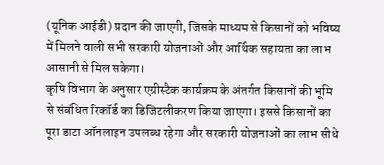(यूनिक आईडी) प्रदान की जाएगी, जिसके माध्यम से किसानों को भविष्य में मिलने वाली सभी सरकारी योजनाओं और आर्थिक सहायता का लाभ आसानी से मिल सकेगा।
कृषि विभाग के अनुसार एग्रीस्टैक कार्यक्रम के अंतर्गत किसानों की भूमि से संबंधित रिकॉर्ड का डिजिटलीकरण किया जाएगा। इससे किसानों का पूरा डाटा ऑनलाइन उपलब्ध रहेगा और सरकारी योजनाओं का लाभ सीधे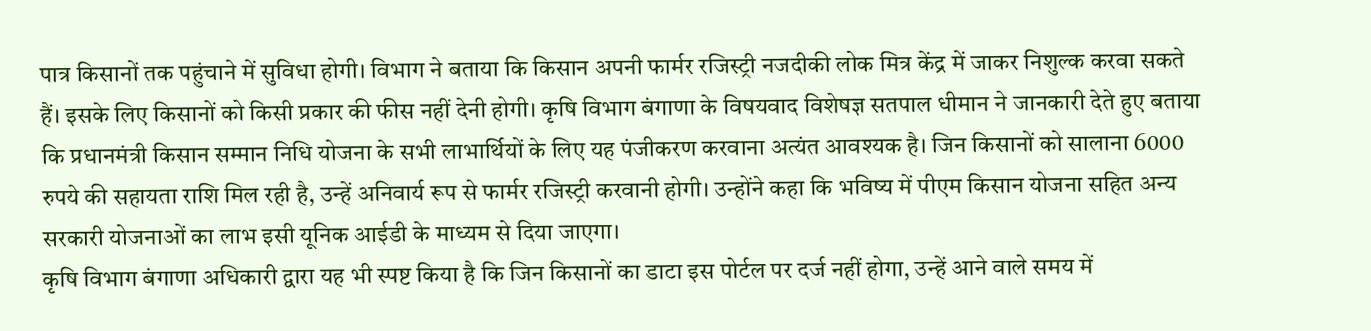पात्र किसानों तक पहुंचाने में सुविधा होगी। विभाग ने बताया कि किसान अपनी फार्मर रजिस्ट्री नजदीकी लोक मित्र केंद्र में जाकर निशुल्क करवा सकते हैं। इसके लिए किसानों को किसी प्रकार की फीस नहीं देनी होगी। कृषि विभाग बंगाणा के विषयवाद विशेषज्ञ सतपाल धीमान ने जानकारी देते हुए बताया कि प्रधानमंत्री किसान सम्मान निधि योजना के सभी लाभार्थियों के लिए यह पंजीकरण करवाना अत्यंत आवश्यक है। जिन किसानों को सालाना 6000 रुपये की सहायता राशि मिल रही है, उन्हें अनिवार्य रूप से फार्मर रजिस्ट्री करवानी होगी। उन्होंने कहा कि भविष्य में पीएम किसान योजना सहित अन्य सरकारी योजनाओं का लाभ इसी यूनिक आईडी के माध्यम से दिया जाएगा।
कृषि विभाग बंगाणा अधिकारी द्वारा यह भी स्पष्ट किया है कि जिन किसानों का डाटा इस पोर्टल पर दर्ज नहीं होगा, उन्हें आने वाले समय में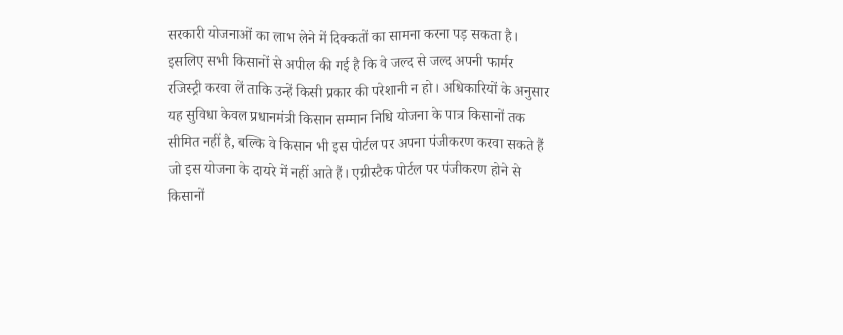सरकारी योजनाओं का लाभ लेने में दिक्कतों का सामना करना पड़ सकता है। इसलिए सभी किसानों से अपील की गई है कि वे जल्द से जल्द अपनी फार्मर रजिस्ट्री करवा लें ताकि उन्हें किसी प्रकार की परेशानी न हो। अधिकारियों के अनुसार यह सुविधा केवल प्रधानमंत्री किसान सम्मान निधि योजना के पात्र किसानों तक सीमित नहीं है, बल्कि वे किसान भी इस पोर्टल पर अपना पंजीकरण करवा सकते हैं जो इस योजना के दायरे में नहीं आते हैं। एग्रीस्टैक पोर्टल पर पंजीकरण होने से किसानों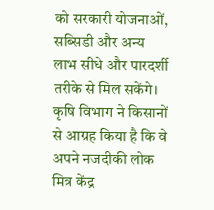को सरकारी योजनाओं, सब्सिडी और अन्य लाभ सीधे और पारदर्शी तरीके से मिल सकेंगे।
कृषि विभाग ने किसानों से आग्रह किया है कि वे अपने नजदीकी लोक मित्र केंद्र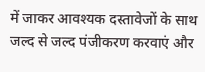में जाकर आवश्यक दस्तावेजों के साथ जल्द से जल्द पंजीकरण करवाएं और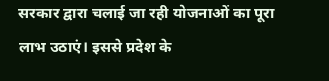सरकार द्वारा चलाई जा रही योजनाओं का पूरा लाभ उठाएं। इससे प्रदेश के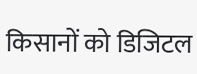किसानों को डिजिटल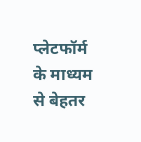प्लेटफॉर्म के माध्यम से बेहतर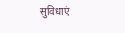सुविधाएं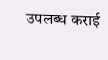उपलब्ध कराई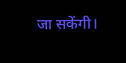जा सकेंगी।